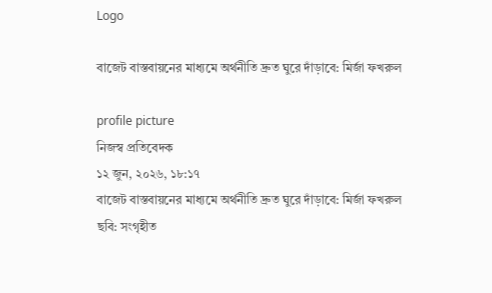Logo

বাজেট বাস্তবায়নের মাধ্যমে অর্থনীতি দ্রুত ঘুরে দাঁড়াবে: মির্জা ফখরুল

profile picture
নিজস্ব প্রতিবেদক
১২ জুন, ২০২৬, ১৮:১৭
বাজেট বাস্তবায়নের মাধ্যমে অর্থনীতি দ্রুত ঘুরে দাঁড়াবে: মির্জা ফখরুল
ছবি: সংগৃহীত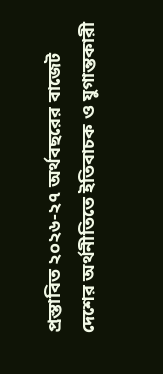প্রস্তাবিত ২০২৬-২৭ অর্থবছরের বাজেট দেশের অর্থনীতিতে ইতিবাচক ও যুগান্তকারী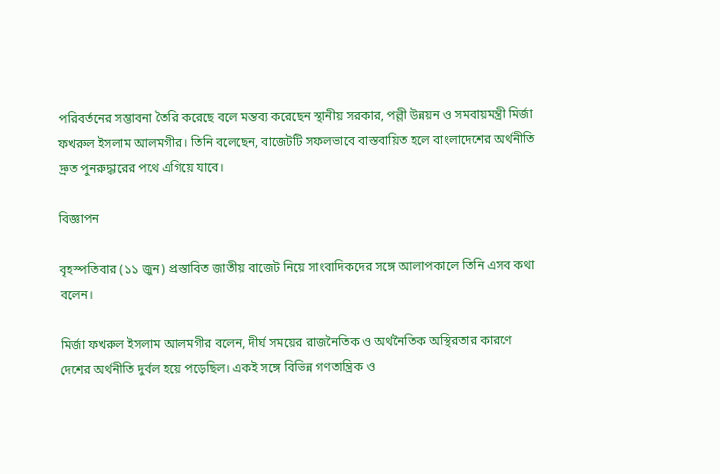পরিবর্তনের সম্ভাবনা তৈরি করেছে বলে মন্তব্য করেছেন স্থানীয় সরকার, পল্লী উন্নয়ন ও সমবায়মন্ত্রী মির্জা ফখরুল ইসলাম আলমগীর। তিনি বলেছেন, বাজেটটি সফলভাবে বাস্তবায়িত হলে বাংলাদেশের অর্থনীতি দ্রুত পুনরুদ্ধারের পথে এগিয়ে যাবে।

বিজ্ঞাপন

বৃহস্পতিবার (১১ জুন) প্রস্তাবিত জাতীয় বাজেট নিয়ে সাংবাদিকদের সঙ্গে আলাপকালে তিনি এসব কথা বলেন।

মির্জা ফখরুল ইসলাম আলমগীর বলেন, দীর্ঘ সময়ের রাজনৈতিক ও অর্থনৈতিক অস্থিরতার কারণে দেশের অর্থনীতি দুর্বল হয়ে পড়েছিল। একই সঙ্গে বিভিন্ন গণতান্ত্রিক ও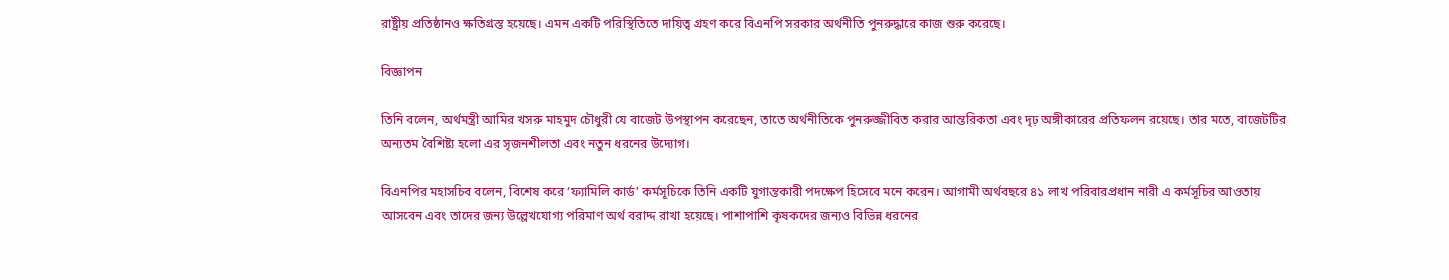রাষ্ট্রীয় প্রতিষ্ঠানও ক্ষতিগ্রস্ত হয়েছে। এমন একটি পরিস্থিতিতে দায়িত্ব গ্রহণ করে বিএনপি সরকার অর্থনীতি পুনরুদ্ধারে কাজ শুরু করেছে।

বিজ্ঞাপন

তিনি বলেন, অর্থমন্ত্রী আমির খসরু মাহমুদ চৌধুরী যে বাজেট উপস্থাপন করেছেন, তাতে অর্থনীতিকে পুনরুজ্জীবিত করার আন্তরিকতা এবং দৃঢ় অঙ্গীকারের প্রতিফলন রয়েছে। তার মতে, বাজেটটির অন্যতম বৈশিষ্ট্য হলো এর সৃজনশীলতা এবং নতুন ধরনের উদ্যোগ।

বিএনপির মহাসচিব বলেন, বিশেষ করে ‘ফ্যামিলি কার্ড’ কর্মসূচিকে তিনি একটি যুগান্তকারী পদক্ষেপ হিসেবে মনে করেন। আগামী অর্থবছরে ৪১ লাখ পরিবারপ্রধান নারী এ কর্মসূচির আওতায় আসবেন এবং তাদের জন্য উল্লেখযোগ্য পরিমাণ অর্থ বরাদ্দ রাখা হয়েছে। পাশাপাশি কৃষকদের জন্যও বিভিন্ন ধরনের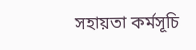সহায়তা কর্মসূচি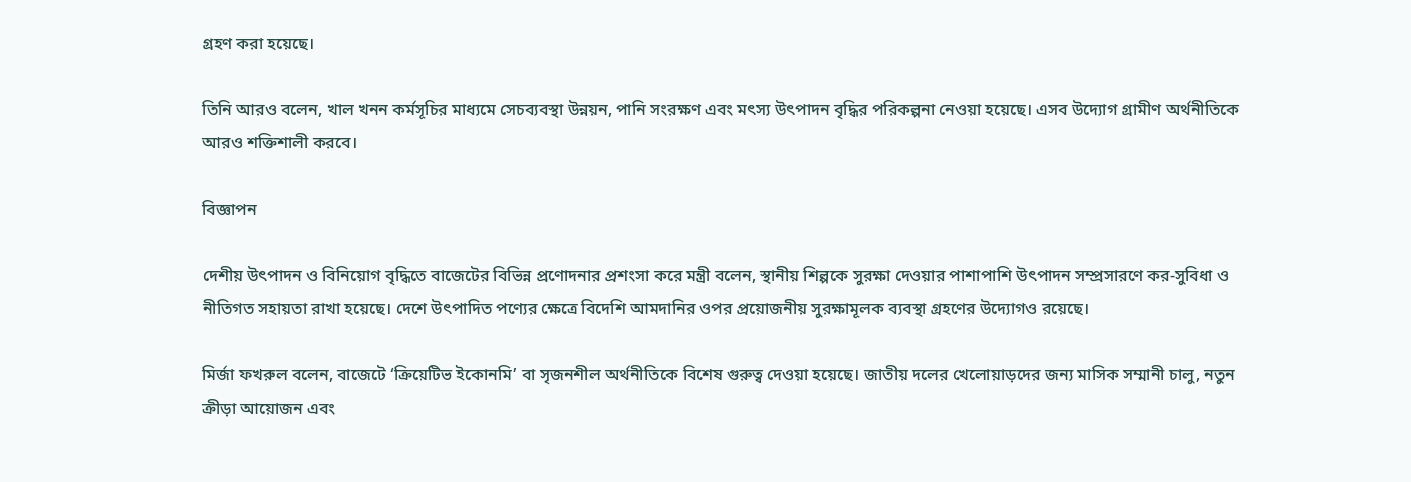গ্রহণ করা হয়েছে।

তিনি আরও বলেন, খাল খনন কর্মসূচির মাধ্যমে সেচব্যবস্থা উন্নয়ন, পানি সংরক্ষণ এবং মৎস্য উৎপাদন বৃদ্ধির পরিকল্পনা নেওয়া হয়েছে। এসব উদ্যোগ গ্রামীণ অর্থনীতিকে আরও শক্তিশালী করবে।

বিজ্ঞাপন

দেশীয় উৎপাদন ও বিনিয়োগ বৃদ্ধিতে বাজেটের বিভিন্ন প্রণোদনার প্রশংসা করে মন্ত্রী বলেন, স্থানীয় শিল্পকে সুরক্ষা দেওয়ার পাশাপাশি উৎপাদন সম্প্রসারণে কর-সুবিধা ও নীতিগত সহায়তা রাখা হয়েছে। দেশে উৎপাদিত পণ্যের ক্ষেত্রে বিদেশি আমদানির ওপর প্রয়োজনীয় সুরক্ষামূলক ব্যবস্থা গ্রহণের উদ্যোগও রয়েছে।

মির্জা ফখরুল বলেন, বাজেটে ‘ক্রিয়েটিভ ইকোনমি’ বা সৃজনশীল অর্থনীতিকে বিশেষ গুরুত্ব দেওয়া হয়েছে। জাতীয় দলের খেলোয়াড়দের জন্য মাসিক সম্মানী চালু, নতুন ক্রীড়া আয়োজন এবং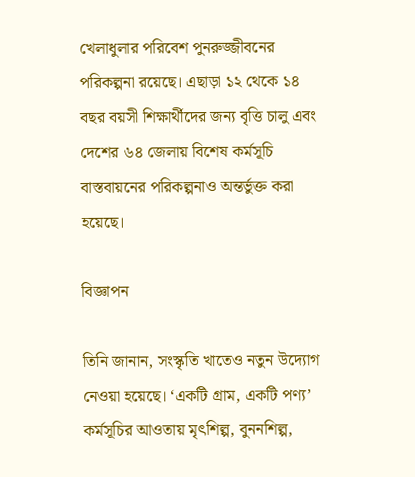খেলাধুলার পরিবেশ পুনরুজ্জীবনের পরিকল্পনা রয়েছে। এছাড়া ১২ থেকে ১৪ বছর বয়সী শিক্ষার্থীদের জন্য বৃত্তি চালু এবং দেশের ৬৪ জেলায় বিশেষ কর্মসূচি বাস্তবায়নের পরিকল্পনাও অন্তর্ভুক্ত করা হয়েছে।

বিজ্ঞাপন

তিনি জানান, সংস্কৃতি খাতেও নতুন উদ্যোগ নেওয়া হয়েছে। ‘একটি গ্রাম, একটি পণ্য’ কর্মসূচির আওতায় মৃৎশিল্প, বুননশিল্প,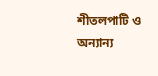শীতলপাটি ও অন্যান্য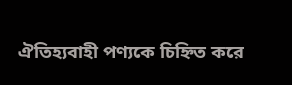ঐতিহ্যবাহী পণ্যকে চিহ্নিত করে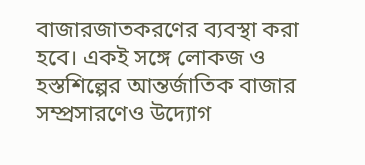বাজারজাতকরণের ব্যবস্থা করা হবে। একই সঙ্গে লোকজ ও হস্তশিল্পের আন্তর্জাতিক বাজার সম্প্রসারণেও উদ্যোগ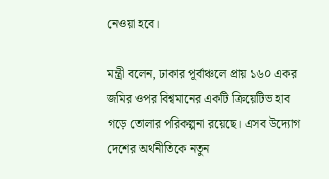নেওয়া হবে।

মন্ত্রী বলেন, ঢাকার পূর্বাঞ্চলে প্রায় ১৬০ একর জমির ওপর বিশ্বমানের একটি ক্রিয়েটিভ হাব গড়ে তোলার পরিকল্পনা রয়েছে। এসব উদ্যোগ দেশের অর্থনীতিকে নতুন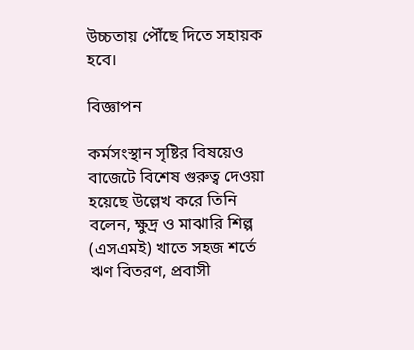উচ্চতায় পৌঁছে দিতে সহায়ক হবে।

বিজ্ঞাপন

কর্মসংস্থান সৃষ্টির বিষয়েও বাজেটে বিশেষ গুরুত্ব দেওয়া হয়েছে উল্লেখ করে তিনি বলেন, ক্ষুদ্র ও মাঝারি শিল্প (এসএমই) খাতে সহজ শর্তে ঋণ বিতরণ, প্রবাসী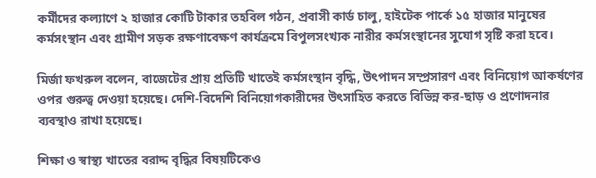কর্মীদের কল্যাণে ২ হাজার কোটি টাকার তহবিল গঠন, প্রবাসী কার্ড চালু, হাইটেক পার্কে ১৫ হাজার মানুষের কর্মসংস্থান এবং গ্রামীণ সড়ক রক্ষণাবেক্ষণ কার্যক্রমে বিপুলসংখ্যক নারীর কর্মসংস্থানের সুযোগ সৃষ্টি করা হবে।

মির্জা ফখরুল বলেন, বাজেটের প্রায় প্রতিটি খাতেই কর্মসংস্থান বৃদ্ধি, উৎপাদন সম্প্রসারণ এবং বিনিয়োগ আকর্ষণের ওপর গুরুত্ব দেওয়া হয়েছে। দেশি-বিদেশি বিনিয়োগকারীদের উৎসাহিত করতে বিভিন্ন কর-ছাড় ও প্রণোদনার ব্যবস্থাও রাখা হয়েছে।

শিক্ষা ও স্বাস্থ্য খাতের বরাদ্দ বৃদ্ধির বিষয়টিকেও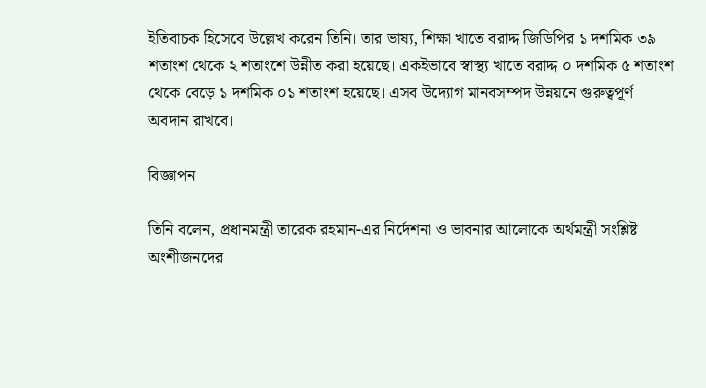ইতিবাচক হিসেবে উল্লেখ করেন তিনি। তার ভাষ্য, শিক্ষা খাতে বরাদ্দ জিডিপির ১ দশমিক ৩৯ শতাংশ থেকে ২ শতাংশে উন্নীত করা হয়েছে। একইভাবে স্বাস্থ্য খাতে বরাদ্দ ০ দশমিক ৫ শতাংশ থেকে বেড়ে ১ দশমিক ০১ শতাংশ হয়েছে। এসব উদ্যোগ মানবসম্পদ উন্নয়নে গুরুত্বপূর্ণ অবদান রাখবে।

বিজ্ঞাপন

তিনি বলেন, প্রধানমন্ত্রী তারেক রহমান-এর নির্দেশনা ও ভাবনার আলোকে অর্থমন্ত্রী সংশ্লিষ্ট অংশীজনদের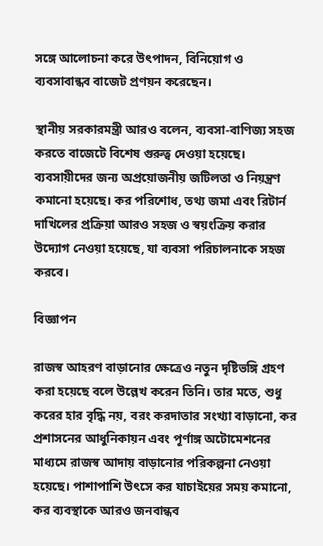সঙ্গে আলোচনা করে উৎপাদন, বিনিয়োগ ও ব্যবসাবান্ধব বাজেট প্রণয়ন করেছেন।

স্থানীয় সরকারমন্ত্রী আরও বলেন, ব্যবসা-বাণিজ্য সহজ করতে বাজেটে বিশেষ গুরুত্ব দেওয়া হয়েছে। ব্যবসায়ীদের জন্য অপ্রয়োজনীয় জটিলতা ও নিয়ন্ত্রণ কমানো হয়েছে। কর পরিশোধ, তথ্য জমা এবং রিটার্ন দাখিলের প্রক্রিয়া আরও সহজ ও স্বয়ংক্রিয় করার উদ্যোগ নেওয়া হয়েছে, যা ব্যবসা পরিচালনাকে সহজ করবে।

বিজ্ঞাপন

রাজস্ব আহরণ বাড়ানোর ক্ষেত্রেও নতুন দৃষ্টিভঙ্গি গ্রহণ করা হয়েছে বলে উল্লেখ করেন তিনি। তার মতে, শুধু করের হার বৃদ্ধি নয়, বরং করদাতার সংখ্যা বাড়ানো, কর প্রশাসনের আধুনিকায়ন এবং পূর্ণাঙ্গ অটোমেশনের মাধ্যমে রাজস্ব আদায় বাড়ানোর পরিকল্পনা নেওয়া হয়েছে। পাশাপাশি উৎসে কর যাচাইয়ের সময় কমানো, কর ব্যবস্থাকে আরও জনবান্ধব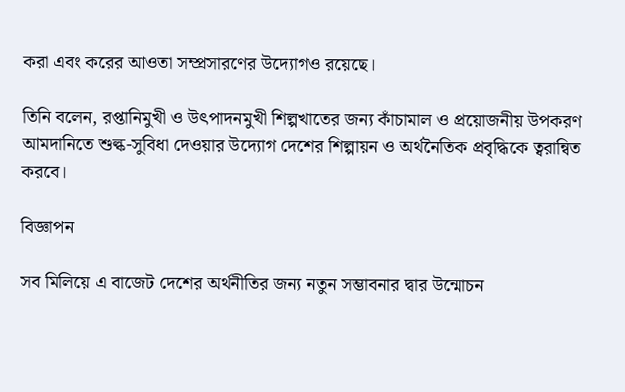করা এবং করের আওতা সম্প্রসারণের উদ্যোগও রয়েছে।

তিনি বলেন, রপ্তানিমুখী ও উৎপাদনমুখী শিল্পখাতের জন্য কাঁচামাল ও প্রয়োজনীয় উপকরণ আমদানিতে শুল্ক-সুবিধা দেওয়ার উদ্যোগ দেশের শিল্পায়ন ও অর্থনৈতিক প্রবৃদ্ধিকে ত্বরান্বিত করবে।

বিজ্ঞাপন

সব মিলিয়ে এ বাজেট দেশের অর্থনীতির জন্য নতুন সম্ভাবনার দ্বার উন্মোচন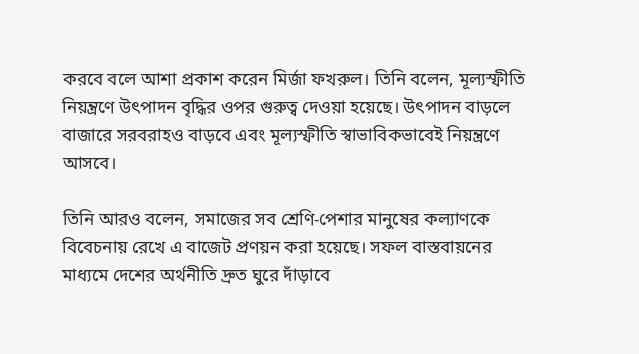করবে বলে আশা প্রকাশ করেন মির্জা ফখরুল। তিনি বলেন, মূল্যস্ফীতি নিয়ন্ত্রণে উৎপাদন বৃদ্ধির ওপর গুরুত্ব দেওয়া হয়েছে। উৎপাদন বাড়লে বাজারে সরবরাহও বাড়বে এবং মূল্যস্ফীতি স্বাভাবিকভাবেই নিয়ন্ত্রণে আসবে।

তিনি আরও বলেন, সমাজের সব শ্রেণি-পেশার মানুষের কল্যাণকে বিবেচনায় রেখে এ বাজেট প্রণয়ন করা হয়েছে। সফল বাস্তবায়নের মাধ্যমে দেশের অর্থনীতি দ্রুত ঘুরে দাঁড়াবে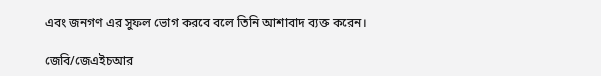এবং জনগণ এর সুফল ভোগ করবে বলে তিনি আশাবাদ ব্যক্ত করেন।

জেবি/জেএইচআর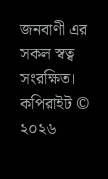জনবাণী এর সকল স্বত্ব সংরক্ষিত। কপিরাইট © ২০২৬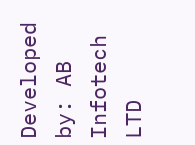Developed by: AB Infotech LTD